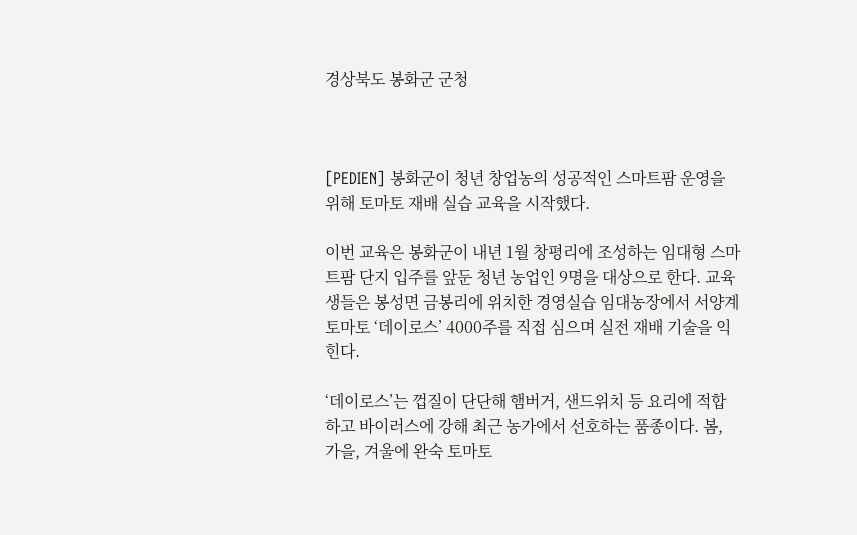경상북도 봉화군 군청



[PEDIEN] 봉화군이 청년 창업농의 성공적인 스마트팜 운영을 위해 토마토 재배 실습 교육을 시작했다.

이번 교육은 봉화군이 내년 1월 창평리에 조성하는 임대형 스마트팜 단지 입주를 앞둔 청년 농업인 9명을 대상으로 한다. 교육생들은 봉성면 금봉리에 위치한 경영실습 임대농장에서 서양계 토마토 ‘데이로스’ 4000주를 직접 심으며 실전 재배 기술을 익힌다.

‘데이로스’는 껍질이 단단해 햄버거, 샌드위치 등 요리에 적합하고 바이러스에 강해 최근 농가에서 선호하는 품종이다. 봄, 가을, 겨울에 완숙 토마토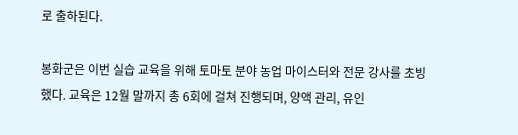로 출하된다.

봉화군은 이번 실습 교육을 위해 토마토 분야 농업 마이스터와 전문 강사를 초빙했다. 교육은 12월 말까지 총 6회에 걸쳐 진행되며, 양액 관리, 유인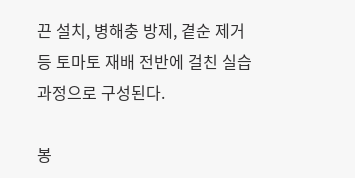끈 설치, 병해충 방제, 곁순 제거 등 토마토 재배 전반에 걸친 실습 과정으로 구성된다.

봉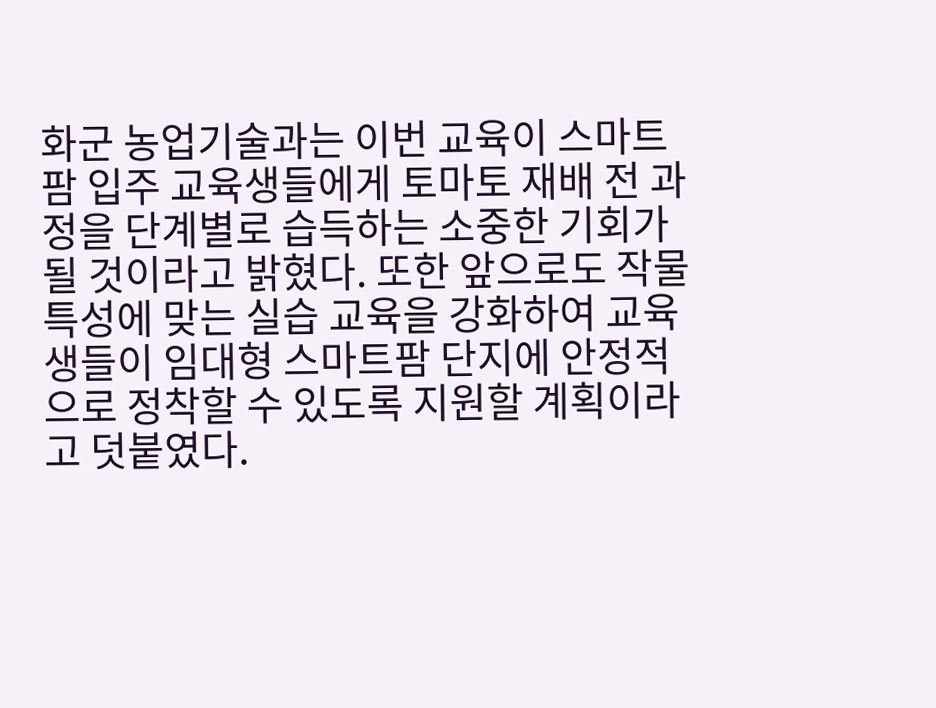화군 농업기술과는 이번 교육이 스마트팜 입주 교육생들에게 토마토 재배 전 과정을 단계별로 습득하는 소중한 기회가 될 것이라고 밝혔다. 또한 앞으로도 작물 특성에 맞는 실습 교육을 강화하여 교육생들이 임대형 스마트팜 단지에 안정적으로 정착할 수 있도록 지원할 계획이라고 덧붙였다.